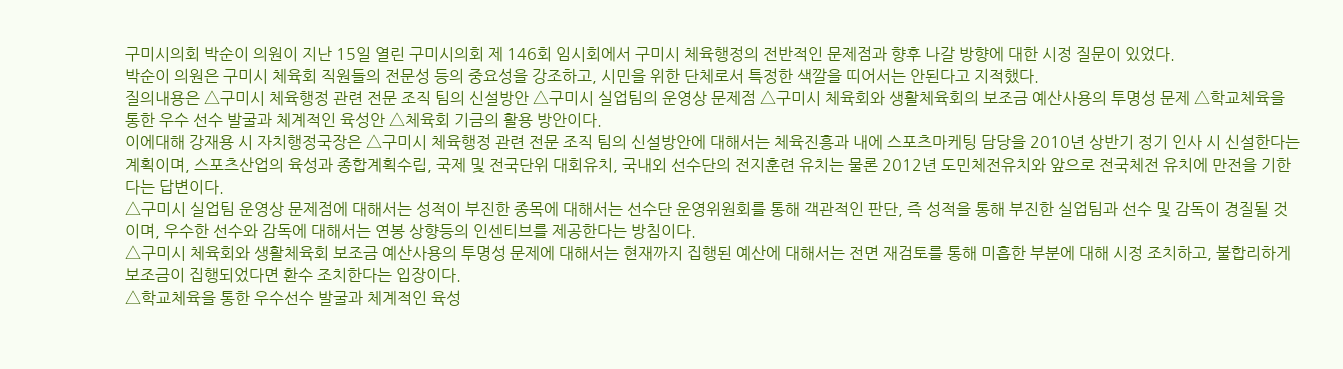구미시의회 박순이 의원이 지난 15일 열린 구미시의회 제 146회 임시회에서 구미시 체육행정의 전반적인 문제점과 향후 나갈 방향에 대한 시정 질문이 있었다.
박순이 의원은 구미시 체육회 직원들의 전문성 등의 중요성을 강조하고, 시민을 위한 단체로서 특정한 색깔을 띠어서는 안된다고 지적했다.
질의내용은 △구미시 체육행정 관련 전문 조직 팀의 신설방안 △구미시 실업팀의 운영상 문제점 △구미시 체육회와 생활체육회의 보조금 예산사용의 투명성 문제 △학교체육을 통한 우수 선수 발굴과 체계적인 육성안 △체육회 기금의 활용 방안이다.
이에대해 강재용 시 자치행정국장은 △구미시 체육행정 관련 전문 조직 팀의 신설방안에 대해서는 체육진흥과 내에 스포츠마케팅 담당을 2010년 상반기 정기 인사 시 신설한다는 계획이며, 스포츠산업의 육성과 종합계획수립, 국제 및 전국단위 대회유치, 국내외 선수단의 전지훈련 유치는 물론 2012년 도민체전유치와 앞으로 전국체전 유치에 만전을 기한다는 답변이다.
△구미시 실업팀 운영상 문제점에 대해서는 성적이 부진한 종목에 대해서는 선수단 운영위원회를 통해 객관적인 판단, 즉 성적을 통해 부진한 실업팀과 선수 및 감독이 경질될 것이며, 우수한 선수와 감독에 대해서는 연봉 상향등의 인센티브를 제공한다는 방침이다.
△구미시 체육회와 생활체육회 보조금 예산사용의 투명성 문제에 대해서는 현재까지 집행된 예산에 대해서는 전면 재검토를 통해 미흡한 부분에 대해 시정 조치하고, 불합리하게 보조금이 집행되었다면 환수 조치한다는 입장이다.
△학교체육을 통한 우수선수 발굴과 체계적인 육성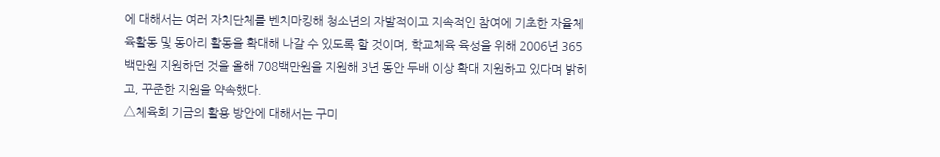에 대해서는 여러 자치단체를 벤치마킹해 청소년의 자발적이고 지속적인 참여에 기초한 자율체육활동 및 동아리 활동을 확대해 나갈 수 있도록 할 것이며, 학교체육 육성을 위해 2006년 365백만원 지원하던 것을 올해 708백만원을 지원해 3년 동안 두배 이상 확대 지원하고 있다며 밝히고, 꾸준한 지원을 약속했다.
△체육회 기금의 활용 방안에 대해서는 구미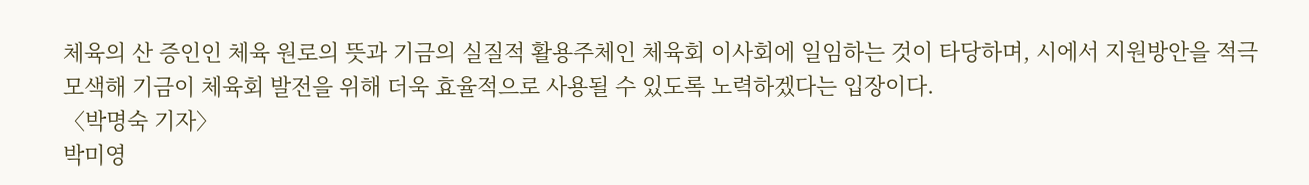체육의 산 증인인 체육 원로의 뜻과 기금의 실질적 활용주체인 체육회 이사회에 일임하는 것이 타당하며, 시에서 지원방안을 적극 모색해 기금이 체육회 발전을 위해 더욱 효율적으로 사용될 수 있도록 노력하겠다는 입장이다.
〈박명숙 기자〉
박미영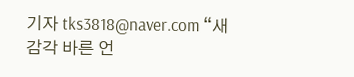기자 tks3818@naver.com “새 감각 바른 언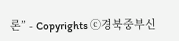론” - Copyrights ⓒ경북중부신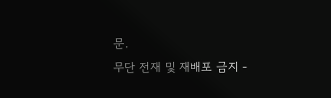문.
무단 전재 및 재배포 금지 -